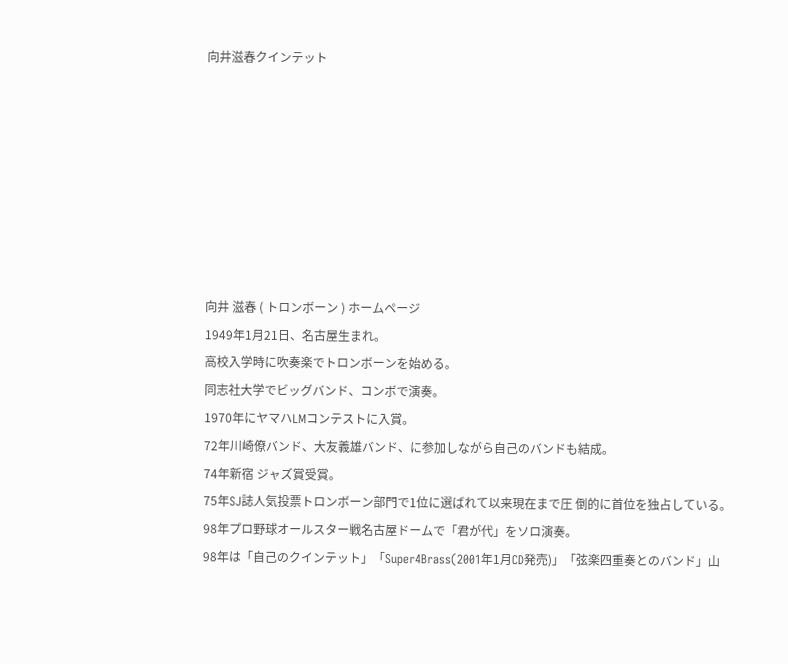向井滋春クインテット








向井 滋春 ( トロンボーン ) ホームページ
1949年1月21日、名古屋生まれ。
高校入学時に吹奏楽でトロンボーンを始める。
同志社大学でビッグバンド、コンボで演奏。
1970年にヤマハLMコンテストに入賞。
72年川崎僚バンド、大友義雄バンド、に参加しながら自己のバンドも結成。
74年新宿 ジャズ賞受賞。
75年SJ誌人気投票トロンボーン部門で1位に選ばれて以来現在まで圧 倒的に首位を独占している。
98年プロ野球オールスター戦名古屋ドームで「君が代」をソロ演奏。
98年は「自己のクインテット」「Super4Brass(2001年1月CD発売)」「弦楽四重奏とのバンド」山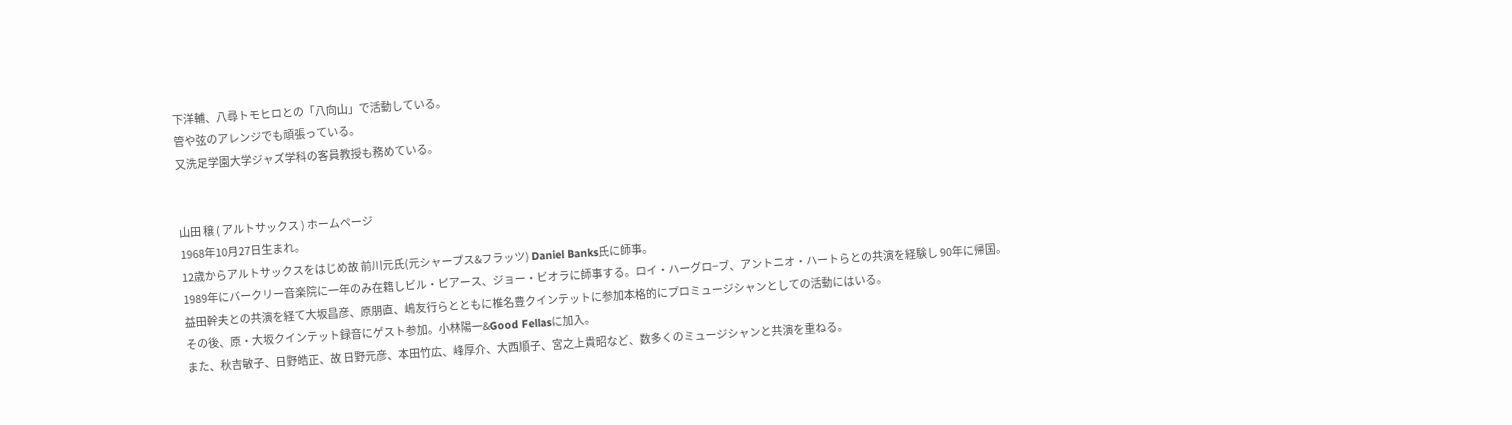下洋輔、八尋トモヒロとの「八向山」で活動している。
管や弦のアレンジでも頑張っている。
又洗足学園大学ジャズ学科の客員教授も務めている。


山田 穣 ( アルトサックス ) ホームページ
1968年10月27日生まれ。
12歳からアルトサックスをはじめ故 前川元氏(元シャープス&フラッツ) Daniel Banks氏に師事。
1989年にバークリー音楽院に一年のみ在籍しビル・ピアース、ジョー・ビオラに師事する。ロイ・ハーグロ−ブ、アントニオ・ハートらとの共演を経験し 90年に帰国。
益田幹夫との共演を経て大坂昌彦、原朋直、嶋友行らとともに椎名豊クインテットに参加本格的にプロミュージシャンとしての活動にはいる。
その後、原・大坂クインテット録音にゲスト参加。小林陽一&Good Fellasに加入。
また、秋吉敏子、日野皓正、故 日野元彦、本田竹広、峰厚介、大西順子、宮之上貴昭など、数多くのミュージシャンと共演を重ねる。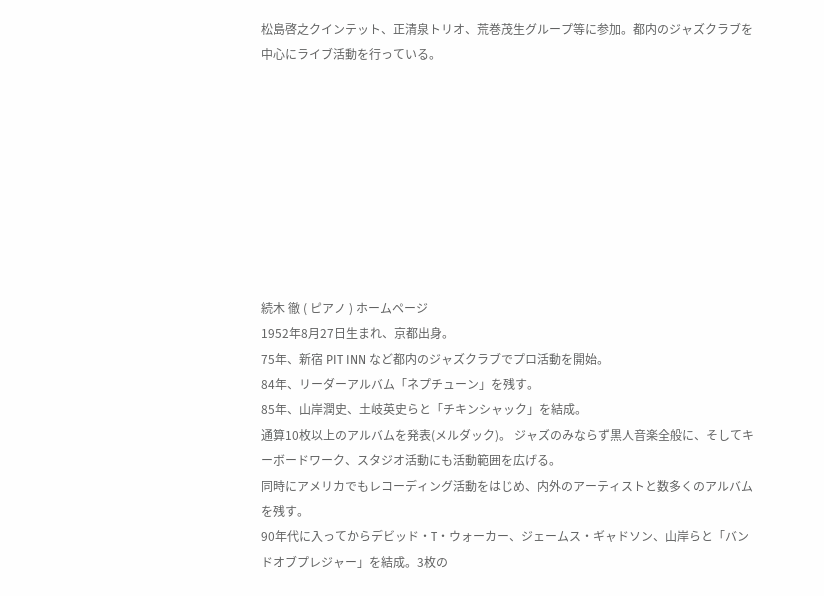松島啓之クインテット、正清泉トリオ、荒巻茂生グループ等に参加。都内のジャズクラブを中心にライブ活動を行っている。









続木 徹 ( ピアノ ) ホームページ
1952年8月27日生まれ、京都出身。
75年、新宿 PIT INN など都内のジャズクラブでプロ活動を開始。
84年、リーダーアルバム「ネプチューン」を残す。
85年、山岸潤史、土岐英史らと「チキンシャック」を結成。
通算10枚以上のアルバムを発表(メルダック)。 ジャズのみならず黒人音楽全般に、そしてキーボードワーク、スタジオ活動にも活動範囲を広げる。
同時にアメリカでもレコーディング活動をはじめ、内外のアーティストと数多くのアルバムを残す。
90年代に入ってからデビッド・T・ウォーカー、ジェームス・ギャドソン、山岸らと「バンドオブプレジャー」を結成。3枚の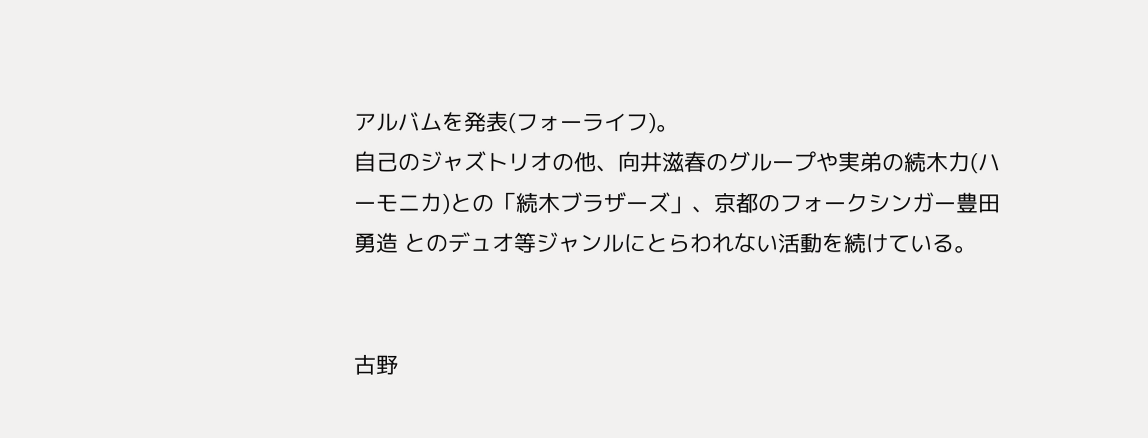アルバムを発表(フォーライフ)。
自己のジャズトリオの他、向井滋春のグループや実弟の続木力(ハーモニカ)との「続木ブラザーズ」、京都のフォークシンガー豊田勇造 とのデュオ等ジャンルにとらわれない活動を続けている。


古野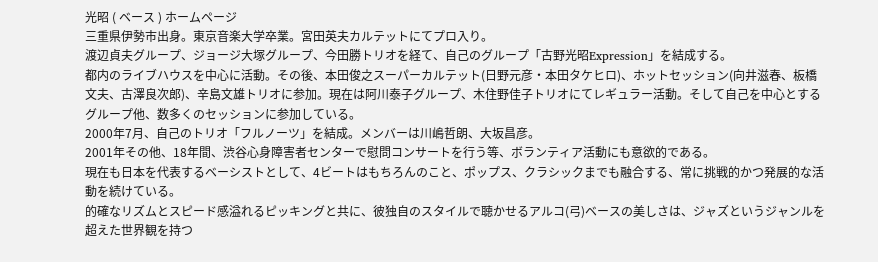光昭 ( ベース ) ホームページ
三重県伊勢市出身。東京音楽大学卒業。宮田英夫カルテットにてプロ入り。
渡辺貞夫グループ、ジョージ大塚グループ、今田勝トリオを経て、自己のグループ「古野光昭Expression」を結成する。
都内のライブハウスを中心に活動。その後、本田俊之スーパーカルテット(日野元彦・本田タケヒロ)、ホットセッション(向井滋春、板橋文夫、古澤良次郎)、辛島文雄トリオに参加。現在は阿川泰子グループ、木住野佳子トリオにてレギュラー活動。そして自己を中心とするグループ他、数多くのセッションに参加している。
2000年7月、自己のトリオ「フルノーツ」を結成。メンバーは川嶋哲朗、大坂昌彦。
2001年その他、18年間、渋谷心身障害者センターで慰問コンサートを行う等、ボランティア活動にも意欲的である。
現在も日本を代表するベーシストとして、4ビートはもちろんのこと、ポップス、クラシックまでも融合する、常に挑戦的かつ発展的な活動を続けている。
的確なリズムとスピード感溢れるピッキングと共に、彼独自のスタイルで聴かせるアルコ(弓)ベースの美しさは、ジャズというジャンルを超えた世界観を持つ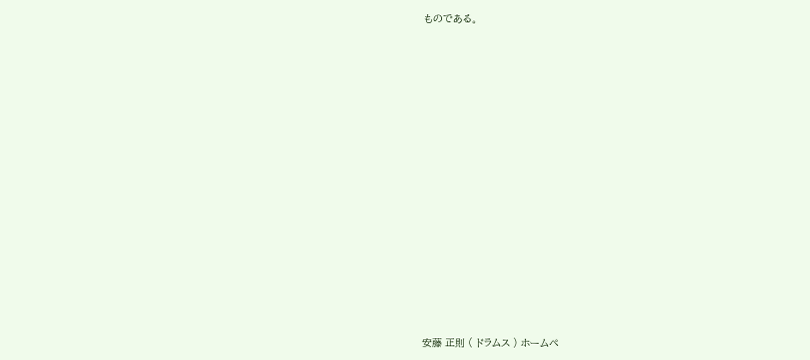ものである。

















安藤 正則 ( ドラムス ) ホームペ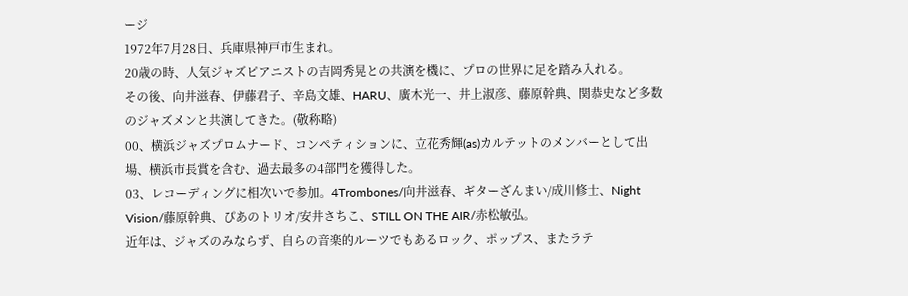ージ
1972年7月28日、兵庫県神戸市生まれ。
20歳の時、人気ジャズピアニストの吉岡秀晃との共演を機に、プロの世界に足を踏み入れる。
その後、向井滋春、伊藤君子、辛島文雄、HARU、廣木光一、井上淑彦、藤原幹典、関恭史など多数のジャズメンと共演してきた。(敬称略)
00、横浜ジャズプロムナード、コンペティションに、立花秀輝(as)カルテットのメンバーとして出場、横浜市長賞を含む、過去最多の4部門を獲得した。
03、レコーディングに相次いで参加。4Trombones/向井滋春、ギターざんまい/成川修士、Night Vision/藤原幹典、ぴあのトリオ/安井さちこ、STILL ON THE AIR/赤松敏弘。
近年は、ジャズのみならず、自らの音楽的ルーツでもあるロック、ポップス、またラテ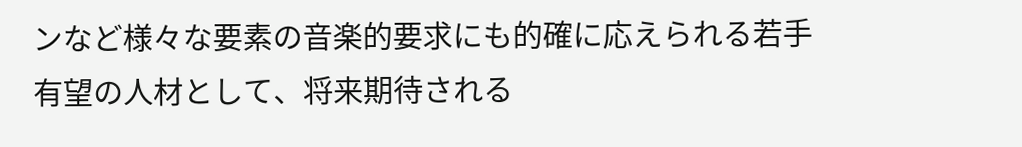ンなど様々な要素の音楽的要求にも的確に応えられる若手有望の人材として、将来期待される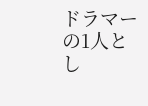ドラマーの1人とし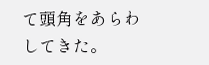て頭角をあらわしてきた。